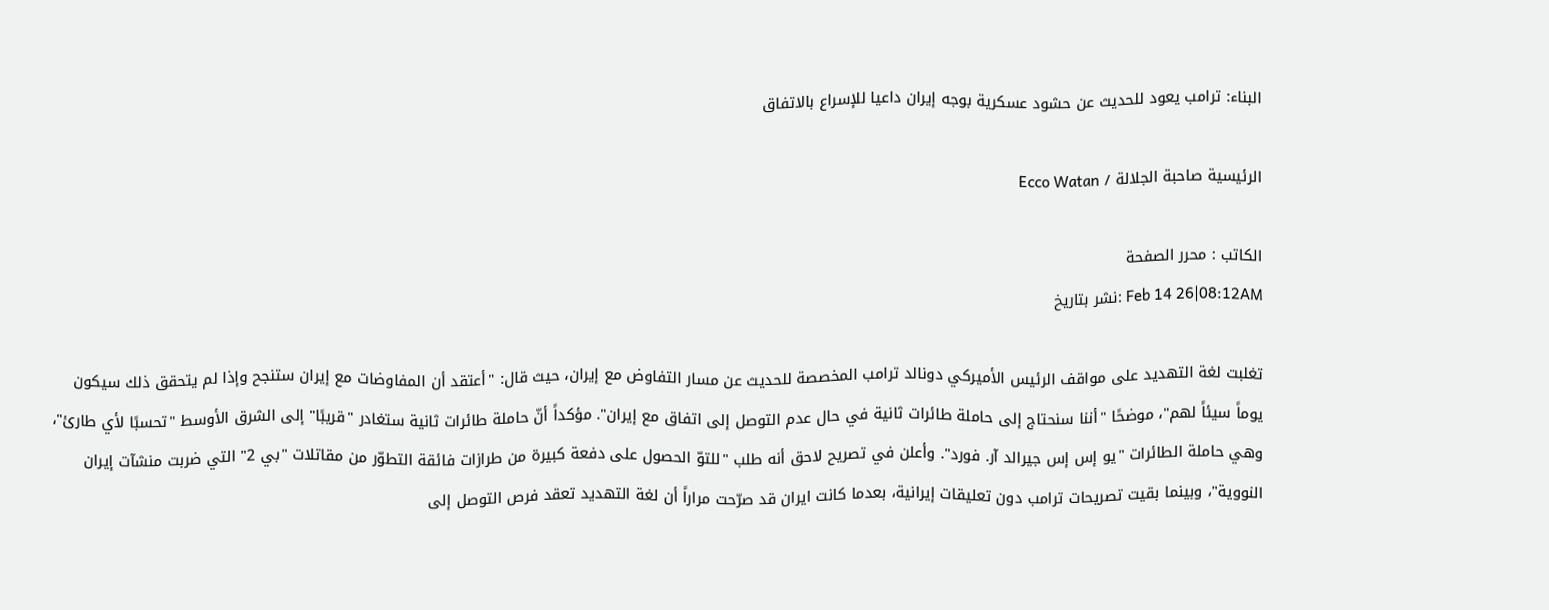البناء: ترامب يعود للحديث عن حشود عسكرية بوجه إيران داعيا للإسراع بالاتفاق

الرئيسية صاحبة الجلالة / Ecco Watan

الكاتب : محرر الصفحة
Feb 14 26|08:12AM :نشر بتاريخ

تغلبت لغة التهديد على مواقف الرئيس الأميركي دونالد ترامب المخصصة للحديث عن مسار التفاوض مع إيران، حيث قال: "أعتقد أن المفاوضات مع إيران ستنجح وإذا لم يتحقق ذلك سيكون يوماً سيئاً لهم"، موضحًا "أننا سنحتاج إلى حاملة طائرات ثانية في حال عدم التوصل إلى اتفاق مع إيران". مؤكداً أنّ حاملة طائرات ثانية ستغادر "قريبًا" إلى الشرق الأوسط "تحسبًا لأي طارئ"، وهي حاملة الطائرات "يو إس إس جيرالد آر. فورد". وأعلن في تصريح لاحق أنه طلب "للتوّ الحصول على دفعة كبيرة من طرازات فائقة التطوّر من مقاتلات "بي 2" التي ضربت منشآت إيران النووية"، وبينما بقيت تصريحات ترامب دون تعليقات إيرانية، بعدما كانت ايران قد صرّحت مراراً أن لغة التهديد تعقد فرص التوصل إلى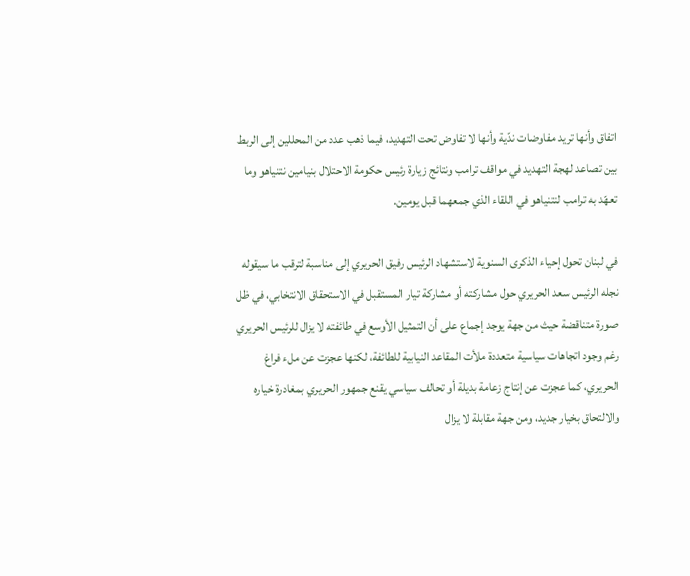اتفاق وأنها تريد مفاوضات ندّية وأنها لا تفاوض تحت التهديد، فيما ذهب عدد من المحللين إلى الربط بين تصاعد لهجة التهديد في مواقف ترامب ونتائج زيارة رئيس حكومة الاحتلال بنيامين نتنياهو وما تعهّد به ترامب لنتنياهو في اللقاء الذي جمعهما قبل يومين.

في لبنان تحول إحياء الذكرى السنوية لاستشهاد الرئيس رفيق الحريري إلى مناسبة لترقب ما سيقوله نجله الرئيس سعد الحريري حول مشاركته أو مشاركة تيار المستقبل في الاستحقاق الانتخابي، في ظل صورة متناقضة حيث من جهة يوجد إجماع على أن التمثيل الأوسع في طائفته لا يزال للرئيس الحريري رغم وجود اتجاهات سياسية متعددة ملأت المقاعد النيابية للطائفة، لكنها عجزت عن ملء فراغ الحريري، كما عجزت عن إنتاج زعامة بديلة أو تحالف سياسي يقنع جمهور الحريري بمغادرة خياره والالتحاق بخيار جديد، ومن جهة مقابلة لا يزال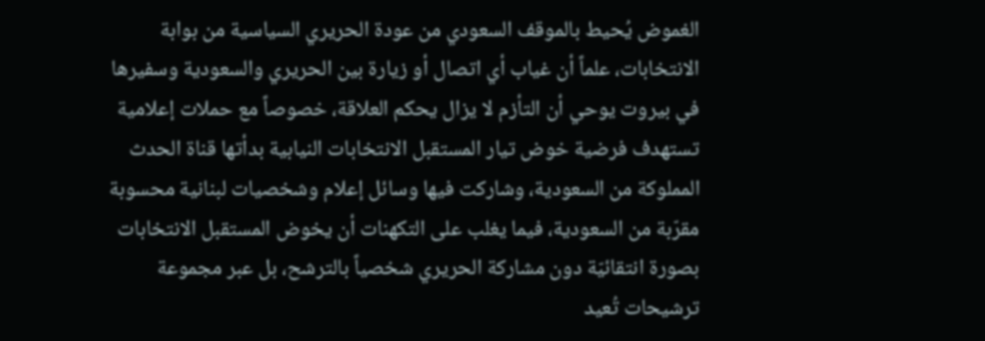الغموض يُحيط بالموقف السعودي من عودة الحريري السياسية من بوابة الانتخابات، علماً أن غياب أي اتصال أو زيارة بين الحريري والسعودية وسفيرها في بيروت يوحي أن التأزم لا يزال يحكم العلاقة، خصوصاً مع حملات إعلامية تستهدف فرضية خوض تيار المستقبل الانتخابات النيابية بدأتها قناة الحدث المملوكة من السعودية، وشاركت فيها وسائل إعلام وشخصيات لبنانية محسوبة مقرّبة من السعودية، فيما يغلب على التكهنات أن يخوض المستقبل الانتخابات بصورة انتقائيّة دون مشاركة الحريري شخصياً بالترشح، بل عبر مجموعة ترشيحات تُعيد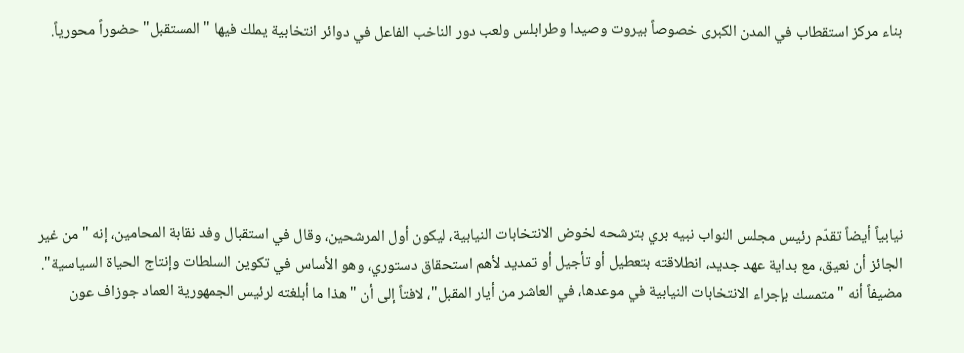بناء مركز استقطاب في المدن الكبرى خصوصاً بيروت وصيدا وطرابلس ولعب دور الناخب الفاعل في دوائر انتخابية يملك فيها "المستقبل" حضوراً محورياً.






نيابياً أيضاً تقدّم رئيس مجلس النواب نبيه بري بترشحه لخوض الانتخابات النيابية، ليكون أول المرشحين، وقال في استقبال وفد نقابة المحامين، إنه "من غير الجائز أن نعيق، مع بداية عهد جديد، انطلاقته بتعطيل أو تأجيل أو تمديد لأهم استحقاق دستوري، وهو الأساس في تكوين السلطات وإنتاج الحياة السياسية". مضيفاً أنه "متمسك بإجراء الانتخابات النيابية في موعدها، في العاشر من أيار المقبل"، لافتاً إلى أن "هذا ما أبلغته لرئيس الجمهورية العماد جوزاف عون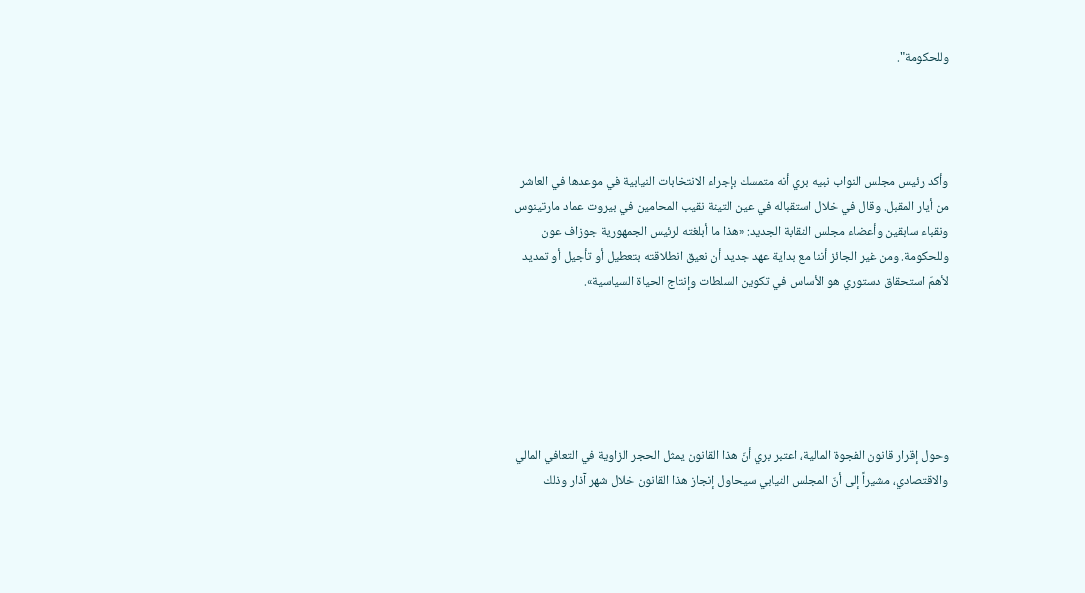وللحكومة".




وأكد رئيس مجلس النواب نبيه بري أنه متمسك بإجراء الانتخابات النيابية في موعدها في العاشر من أيار المقبل. وقال في خلال استقباله في عين التينة نقيب المحامين في بيروت عماد مارتينوس ونقباء سابقين وأعضاء مجلس النقابة الجديد: «هذا ما أبلغته لرئيس الجمهورية جوزاف عون وللحكومة. ومن غير الجائز أننا مع بداية عهد جديد أن نعيق انطلاقته بتعطيل أو تأجيل أو تمديد لأهمّ استحقاق دستوري هو الأساس في تكوين السلطات وإنتاج الحياة السياسية».






وحول إقرار قانون الفجوة المالية، اعتبر بري أنّ هذا القانون يمثل الحجر الزاوية في التعافي المالي والاقتصادي، مشيراً إلى أنّ المجلس النيابي سيحاول إنجاز هذا القانون خلال شهر آذار وذلك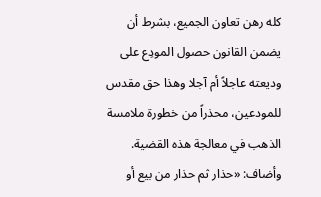كله رهن تعاون الجميع، بشرط أن يضمن القانون حصول المودِع على وديعته عاجلاً أم آجلا وهذا حق مقدس للمودعين، محذراً من خطورة ملامسة الذهب في معالجة هذه القضية. وأضاف: «حذار ثم حذار من بيع أو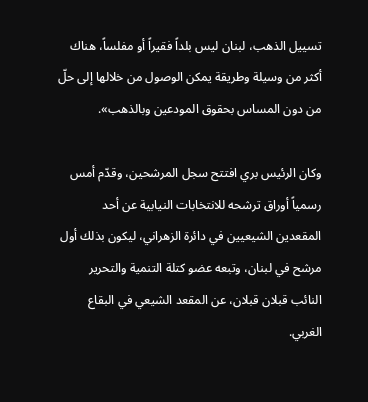تسييل الذهب، لبنان ليس بلداً فقيراً أو مفلساً، هناك أكثر من وسيلة وطريقة يمكن الوصول من خلالها إلى حلّ من دون المساس بحقوق المودعين وبالذهب».

وكان الرئيس بري افتتح سجل المرشحين، وقدّم أمس رسمياً أوراق ترشحه للانتخابات النيابية عن أحد المقعدين الشيعيين في دائرة الزهراني، ليكون بذلك أول مرشح في لبنان، وتبعه عضو كتلة التنمية والتحرير النائب قبلان قبلان، عن المقعد الشيعي في البقاع الغربي.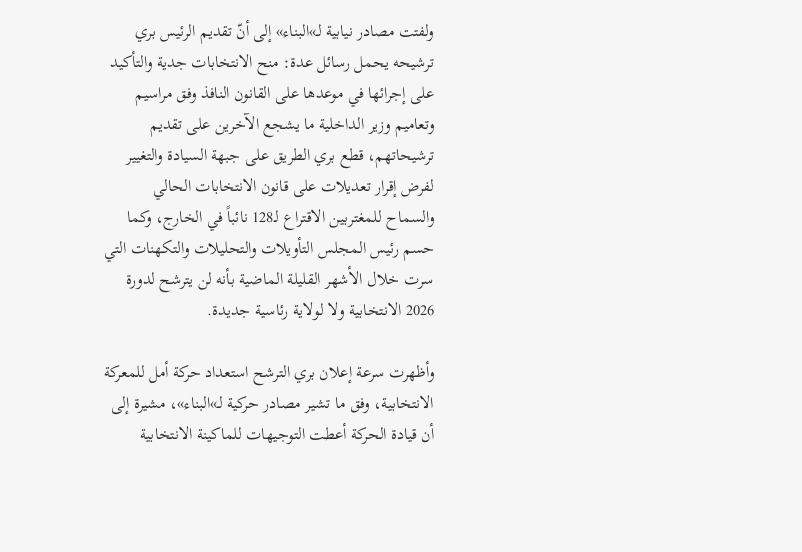ولفتت مصادر نيابية لـ»البناء» إلى أنّ تقديم الرئيس بري ترشيحه يحمل رسائل عدة: منح الانتخابات جدية والتأكيد على إجرائها في موعدها على القانون النافذ وفق مراسيم وتعاميم وزير الداخلية ما يشجع الآخرين على تقديم ترشيحاتهم، قطع بري الطريق على جبهة السيادة والتغيير لفرض إقرار تعديلات على قانون الانتخابات الحالي والسماح للمغتربين الاقتراع لـ128 نائباً في الخارج، وكما حسم رئيس المجلس التأويلات والتحليلات والتكهنات التي سرت خلال الأشهر القليلة الماضية بأنه لن يترشح لدورة 2026 الانتخابية ولا لولاية رئاسية جديدة.

وأظهرت سرعة إعلان بري الترشح استعداد حركة أمل للمعركة الانتخابية، وفق ما تشير مصادر حركية لـ»البناء»، مشيرة إلى أن قيادة الحركة أعطت التوجيهات للماكينة الانتخابية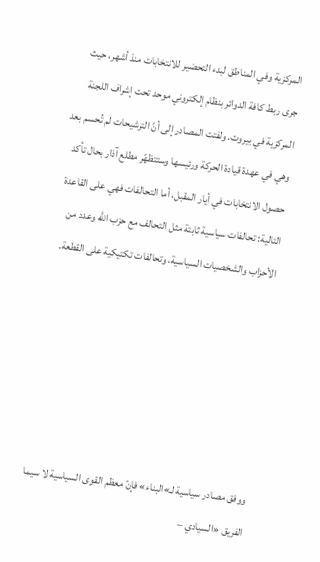المركزية وفي المناطق لبدء التحضير للانتخابات منذ أشهر، حيث جرى ربط كافة الدوائر بنظام إلكتروني موحد تحت إشراف اللجنة المركزية في بيروت. ولفتت المصادر إلى أنّ الترشيحات لم تُحسم بعد وهي في عهدة قيادة الحركة ورئيسها وستتظهّر مطلع آذار بحال تأكد حصول الانتخابات في أيار المقبل، أما التحالفات فهي على القاعدة التالية: تحالفات سياسية ثابتة مثل التحالف مع حزب الله وعدد من الأحزاب والشخصيات السياسية، وتحالفات تكتيكية على القطعة.






ووفق مصادر سياسية لـ»البناء» فإنّ معظم القوى السياسية لا سيما الفريق «السيادي –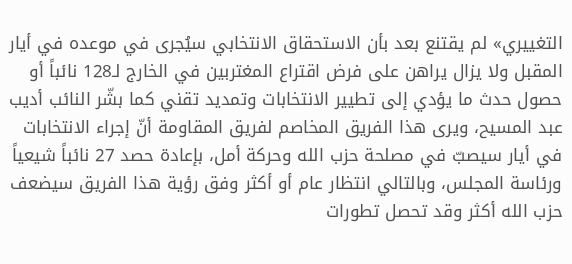التغييري» لم يقتنع بعد بأن الاستحقاق الانتخابي سيُجرى في موعده في أيار المقبل ولا يزال يراهن على فرض اقتراع المغتربين في الخارج لـ128 نائباً أو حصول حدث ما يؤدي إلى تطيير الانتخابات وتمديد تقني كما بشّر النائب أديب عبد المسيح، ويرى هذا الفريق المخاصم لفريق المقاومة أنّ إجراء الانتخابات في أيار سيصبّ في مصلحة حزب الله وحركة أمل، بإعادة حصد 27 نائباً شيعياً ورئاسة المجلس، وبالتالي انتظار عام أو أكثر وفق رؤية هذا الفريق سيضعف حزب الله أكثر وقد تحصل تطورات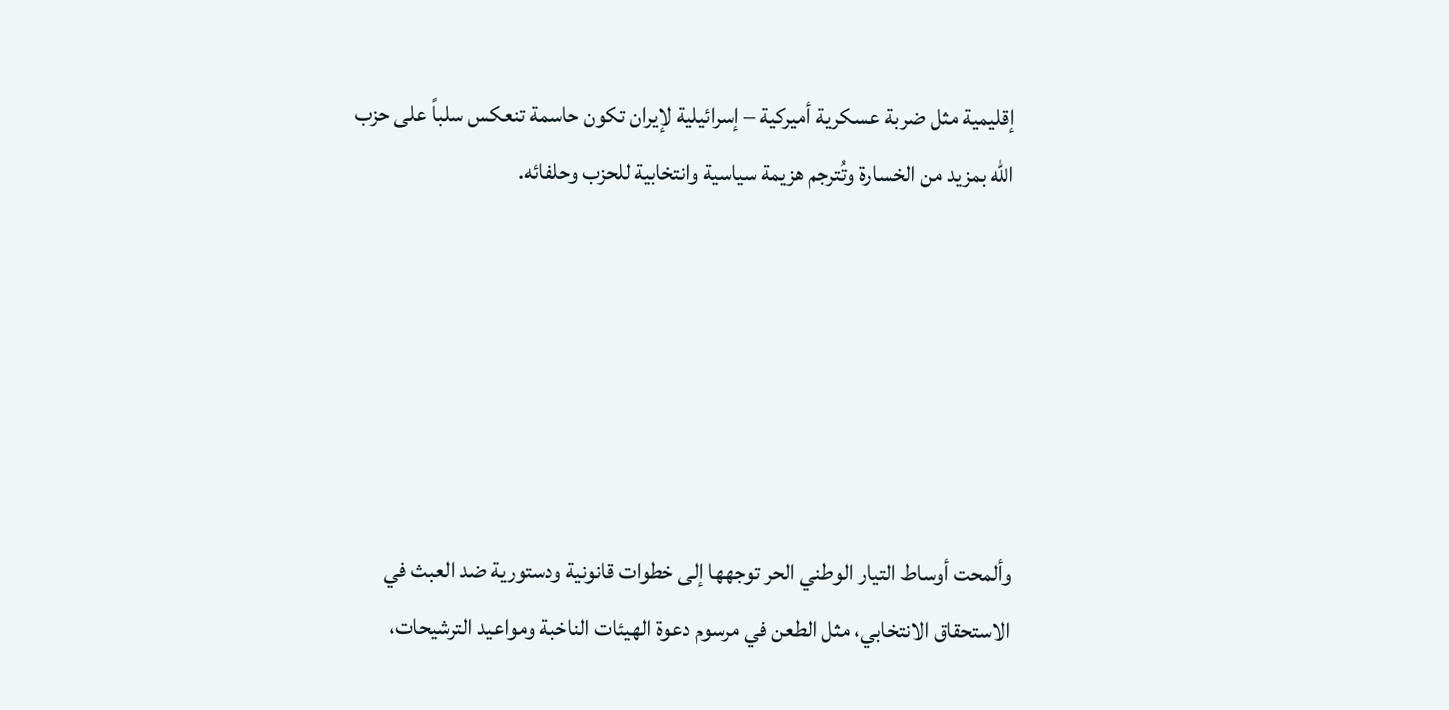إقليمية مثل ضربة عسكرية أميركية – إسرائيلية لإيران تكون حاسمة تنعكس سلباً على حزب الله بمزيد من الخسارة وتُترجم هزيمة سياسية وانتخابية للحزب وحلفائه.






وألمحت أوساط التيار الوطني الحر توجهها إلى خطوات قانونية ودستورية ضد العبث في الاستحقاق الانتخابي، مثل الطعن في مرسوم دعوة الهيئات الناخبة ومواعيد الترشيحات،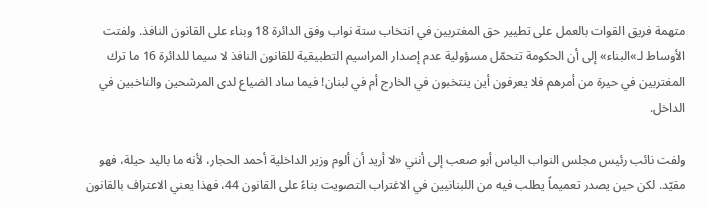متهمة فريق القوات بالعمل على تطيير حق المغتربين في انتخاب ستة نواب وفق الدائرة 18 وبناء على القانون النافذ. ولفتت الأوساط لـ»البناء» إلى أن الحكومة تتحمّل مسؤولية عدم إصدار المراسيم التطبيقية للقانون النافذ لا سيما للدائرة 16 ما ترك المغتربين في حيرة من أمرهم فلا يعرفون أين ينتخبون في الخارج أم في لبنان! فيما ساد الضياع لدى المرشحين والناخبين في الداخل.

ولفت نائب رئيس مجلس النواب الياس أبو صعب إلى أنني «لا أريد أن ألوم وزير الداخلية أحمد الحجار، لأنه ما باليد حيلة، فهو مقيّد. لكن حين يصدر تعميماً يطلب فيه من اللبنانيين في الاغتراب التصويت بناءً على القانون 44، فهذا يعني الاعتراف بالقانون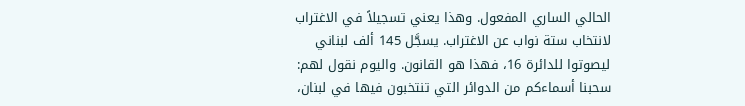الحالي الساري المفعول. وهذا يعني تسجيلاً في الاغتراب لانتخاب ستة نواب عن الاغتراب. يسجَّل 145 ألف لبناني ليصوتوا للدائرة 16، فهذا هو القانون. واليوم نقول لهم: سحبنا أسماءكم من الدوائر التي تنتخبون فيها في لبنان،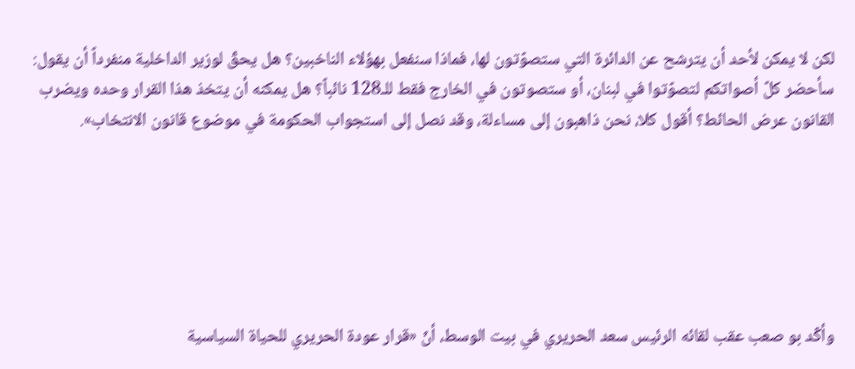لكن لا يمكن لأحد أن يترشح عن الدائرة التي ستصوّتون لها، فماذا سنفعل بهؤلاء الناخبين؟ هل يحقّ لوزير الداخلية منفرداً أن يقول: سأحضر كلّ أصواتكم لتصوّتوا في لبنان، أو ستصوتون في الخارج فقط للـ128 نائباً؟ هل يمكنه أن يتخذ هذا القرار وحده ويضرب القانون عرض الحائط؟ أقول كلا، نحن ذاهبون إلى مساءلة، وقد نصل إلى استجواب الحكومة في موضوع قانون الانتخاب».






وأكّد بو صعب عقب لقائه الرئيس سعد الحريري في بيت الوسط، أنّ «قرار عودة الحريري للحياة السياسية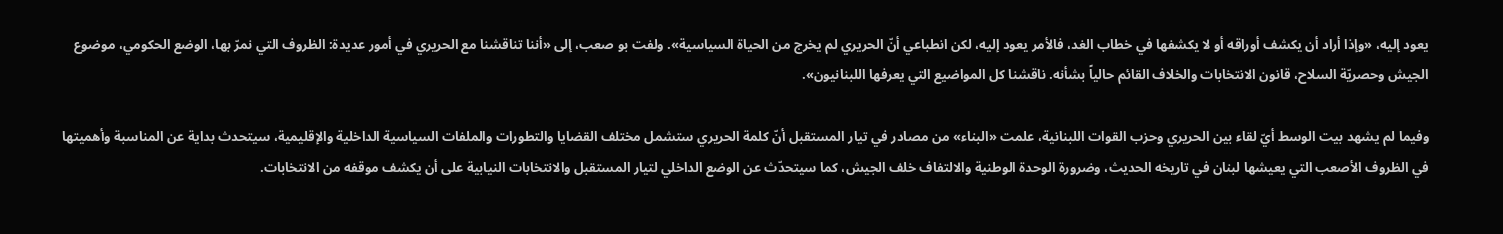يعود إليه، «وإذا أراد أن يكشف أوراقه أو لا يكشفها في خطاب الغد، فالأمر يعود إليه، لكن انطباعي أنّ الحريري لم يخرج من الحياة السياسية». ولفت بو صعب، إلى «أننا تناقشنا مع الحريري في أمور عديدة: الظروف التي نمرّ بها، الوضع الحكومي، موضوع الجيش وحصريّة السلاح، قانون الانتخابات والخلاف القائم حالياً بشأنه. ناقشنا كل المواضيع التي يعرفها اللبنانيون».

وفيما لم يشهد بيت الوسط أيّ لقاء بين الحريري وحزب القوات اللبنانية، علمت «البناء» من مصادر في تيار المستقبل أنّ كلمة الحريري ستشمل مختلف القضايا والتطورات والملفات السياسية الداخلية والإقليمية، سيتحدث بداية عن المناسبة وأهميتها في الظروف الأصعب التي يعيشها لبنان في تاريخه الحديث، وضرورة الوحدة الوطنية والالتفاف خلف الجيش، كما سيتحدّث عن الوضع الداخلي لتيار المستقبل والانتخابات النيابية على أن يكشف موقفه من الانتخابات.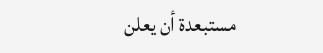مستبعدة أن يعلن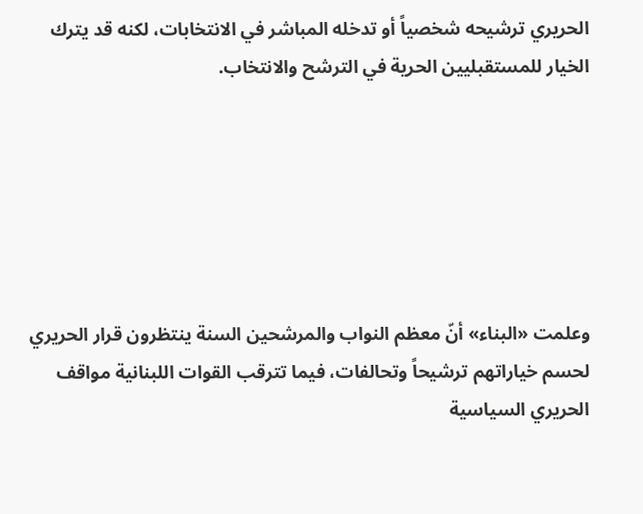الحريري ترشيحه شخصياً أو تدخله المباشر في الانتخابات، لكنه قد يترك الخيار للمستقبليين الحرية في الترشح والانتخاب.






وعلمت «البناء» أنّ معظم النواب والمرشحين السنة ينتظرون قرار الحريري لحسم خياراتهم ترشيحاً وتحالفات، فيما تترقب القوات اللبنانية مواقف الحريري السياسية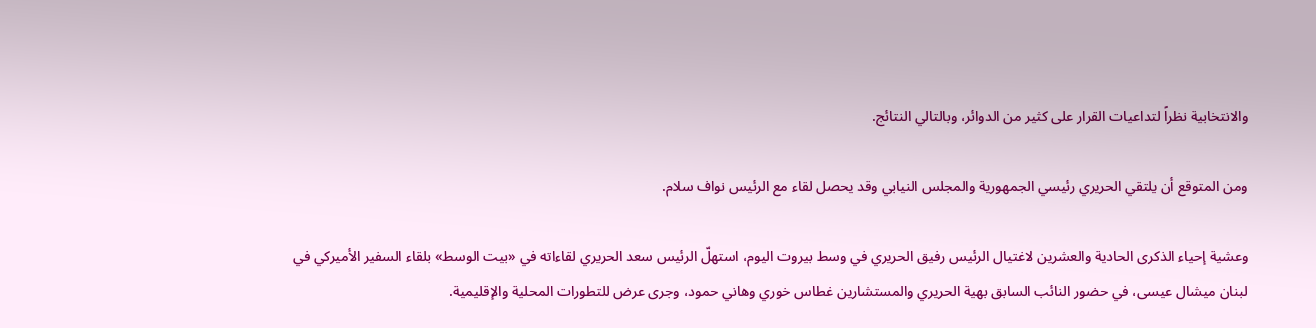والانتخابية نظراً لتداعيات القرار على كثير من الدوائر، وبالتالي النتائج.

ومن المتوقع أن يلتقي الحريري رئيسي الجمهورية والمجلس النيابي وقد يحصل لقاء مع الرئيس نواف سلام.

وعشية إحياء الذكرى الحادية والعشرين لاغتيال الرئيس رفيق الحريري في وسط بيروت اليوم، استهلّ الرئيس سعد الحريري لقاءاته في «بيت الوسط» بلقاء السفير الأميركي في لبنان ميشال عيسى، في حضور النائب السابق بهية الحريري والمستشارين غطاس خوري وهاني حمود، وجرى عرض للتطورات المحلية والإقليمية.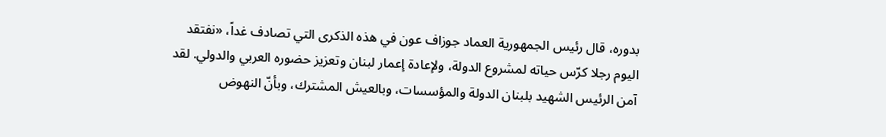بدوره، قال رئيس الجمهورية العماد جوزاف عون في هذه الذكرى التي تصادف غداً، «نفتقد اليوم رجلا كرّس حياته لمشروع الدولة، ولإعادة إعمار لبنان وتعزيز حضوره العربي والدولي. لقد آمن الرئيس الشهيد بلبنان الدولة والمؤسسات، وبالعيش المشترك، وبأنّ النهوض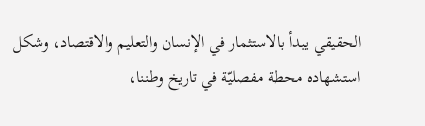الحقيقي يبدأ بالاستثمار في الإنسان والتعليم والاقتصاد، وشكل استشهاده محطة مفصليّة في تاريخ وطننا،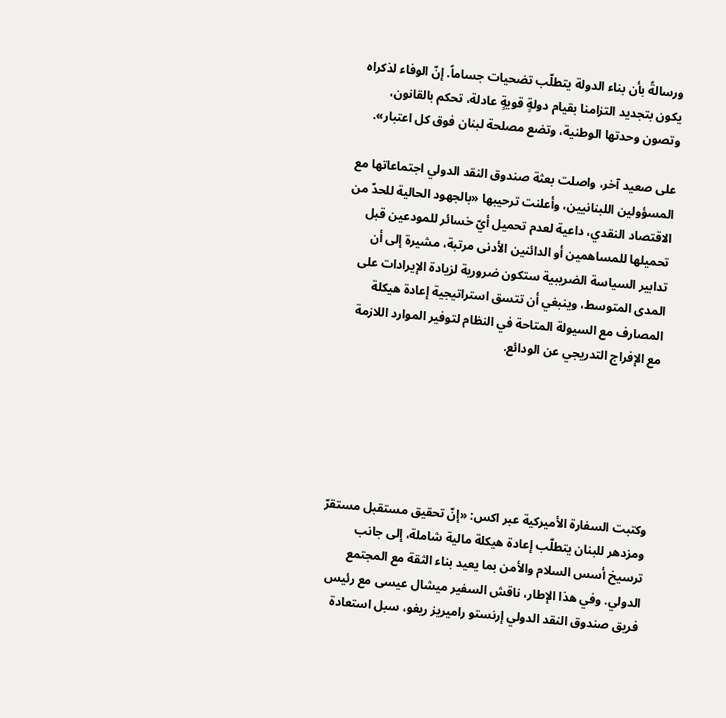ورسالةً بأن بناء الدولة يتطلّب تضحيات جساماً. إنّ الوفاء لذكراه يكون بتجديد التزامنا بقيام دولةٍ قويةٍ عادلة، تحكم بالقانون، وتصون وحدتها الوطنية، وتضع مصلحة لبنان فوق كل اعتبار».

على صعيد آخر، واصلت بعثة صندوق النقد الدولي اجتماعاتها مع المسؤولين اللبنانيين، وأعلنت ترحيبها «بالجهود الحالية للحدّ من الاقتصاد النقدي، داعية لعدم تحميل أيّ خسائر للمودعين قبل تحميلها للمساهمين أو الدائنين الأدنى مرتبة، مشيرة إلى أن تدابير السياسة الضريبية ستكون ضرورية لزيادة الإيرادات على المدى المتوسط، وينبغي أن تتسق استراتيجية إعادة هيكلة المصارف مع السيولة المتاحة في النظام لتوفير الموارد اللازمة مع الإفراج التدريجي عن الودائع.






وكتبت السفارة الأميركية عبر اكس: «إنّ تحقيق مستقبل مستقرّ ومزدهر للبنان يتطلّب إعادة هيكلة مالية شاملة، إلى جانب ترسيخ أسس السلام والأمن بما يعيد بناء الثقة مع المجتمع الدولي. وفي هذا الإطار، ناقش السفير ميشال عيسى مع رئيس فريق صندوق النقد الدولي إرنستو راميريز ريغو، سبل استعادة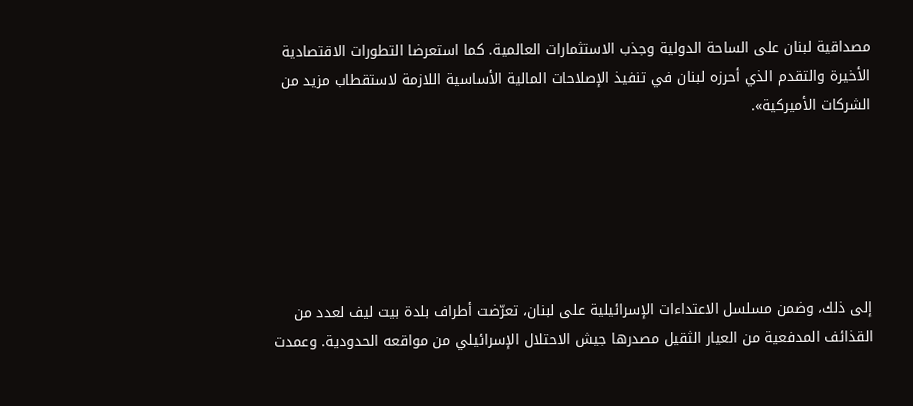مصداقية لبنان على الساحة الدولية وجذب الاستثمارات العالمية. كما استعرضا التطورات الاقتصادية الأخيرة والتقدم الذي أحرزه لبنان في تنفيذ الإصلاحات المالية الأساسية اللازمة لاستقطاب مزيد من الشركات الأميركية».






إلى ذلك، وضمن مسلسل الاعتداءات الإسرائيلية على لبنان، تعرّضت أطراف بلدة بيت ليف لعدد من القذائف المدفعية من العيار الثقيل مصدرها جيش الاحتلال الإسرائيلي من مواقعه الحدودية. وعمدت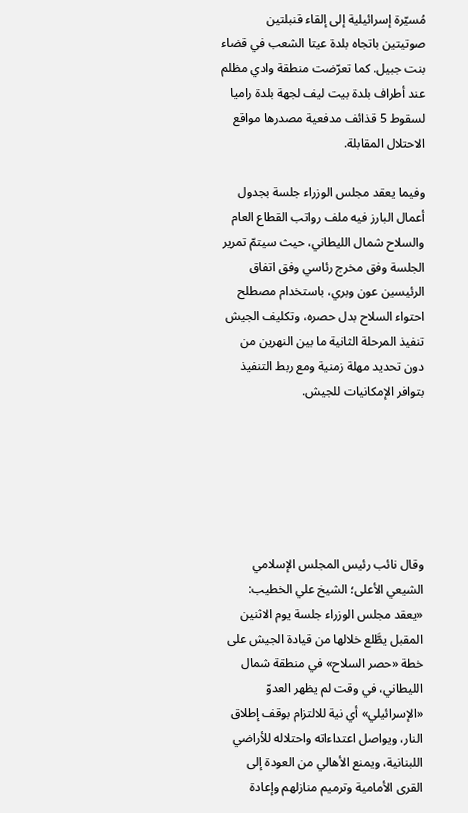مُسيّرة إسرائيلية إلى إلقاء قنبلتين صوتيتين باتجاه بلدة عيتا الشعب في قضاء بنت جبيل. كما تعرّضت منطقة وادي مظلم عند أطراف بلدة بيت ليف لجهة بلدة راميا لسقوط 5 قذائف مدفعية مصدرها مواقع الاحتلال المقابلة.

وفيما يعقد مجلس الوزراء جلسة بجدول أعمال البارز فيه ملف رواتب القطاع العام والسلاح شمال الليطاني، حيث سيتمّ تمرير الجلسة وفق مخرج رئاسي وفق اتفاق الرئيسين عون وبري، باستخدام مصطلح احتواء السلاح بدل حصره، وتكليف الجيش تنفيذ المرحلة الثانية ما بين النهرين من دون تحديد مهلة زمنية ومع ربط التنفيذ بتوافر الإمكانيات للجيش.






وقال نائب رئيس المجلس الإسلامي الشيعي الأعلى؛ الشيخ علي الخطيب: «يعقد مجلس الوزراء جلسة يوم الاثنين المقبل يطَّلع خلالها من قيادة الجيش على خطة «حصر السلاح» في منطقة شمال الليطاني، في وقت لم يظهر العدوّ «الإسرائيلي» أي نية للالتزام بوقف إطلاق النار، ويواصل اعتداءاته واحتلاله للأراضي اللبنانية، ويمنع الأهالي من العودة إلى القرى الأمامية وترميم منازلهم وإعادة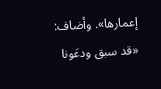إعمارها». وأضاف: «قد سبق ودعَونا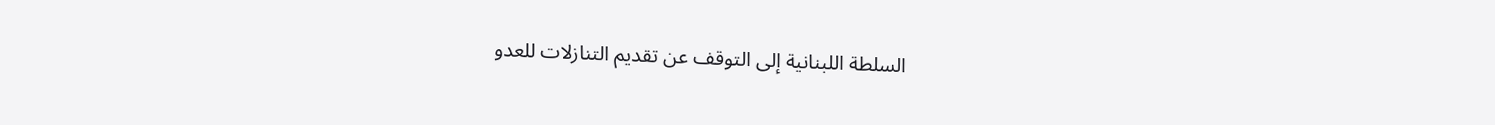السلطة اللبنانية إلى التوقف عن تقديم التنازلات للعدو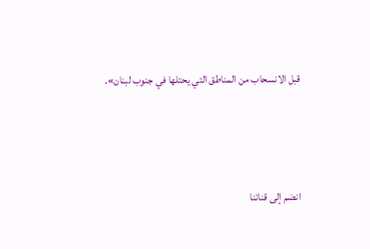قبل الانسحاب من المناطق التي يحتلها في جنوب لبنان».



انضم إلى قناتنا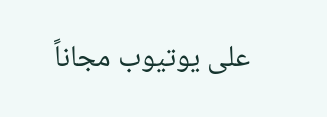على يوتيوب مجاناً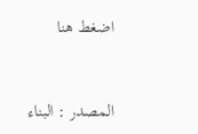اضغط هنا


المصدر : البناء